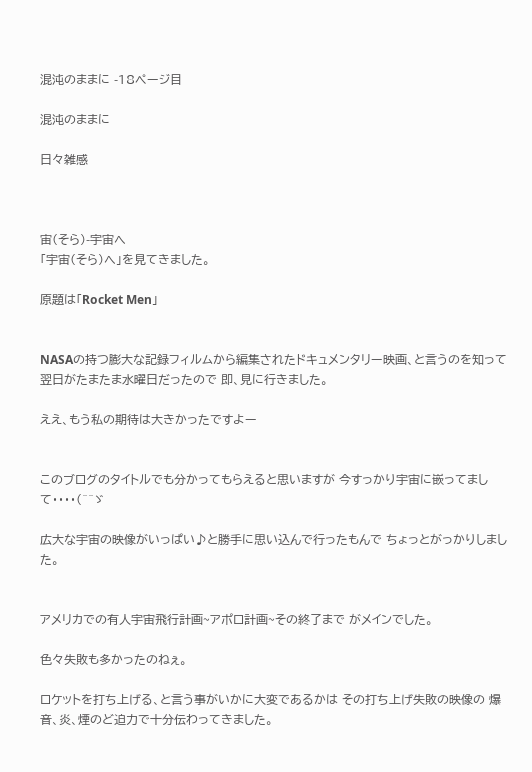混沌のままに -18ページ目

混沌のままに

日々雑感



宙(そら)-宇宙へ
「宇宙(そら)へ」を見てきました。

原題は「Rocket Men」


NASAの持つ膨大な記録フィルムから編集されたドキュメンタリー映画、と言うのを知って 翌日がたまたま水曜日だったので 即、見に行きました。

ええ、もう私の期待は大きかったですよー


このブログのタイトルでも分かってもらえると思いますが 今すっかり宇宙に嵌ってまして・・・・(^^ゞ

広大な宇宙の映像がいっぱい♪と勝手に思い込んで行ったもんで ちょっとがっかりしました。


アメリカでの有人宇宙飛行計画~アポロ計画~その終了まで がメインでした。

色々失敗も多かったのねぇ。

ロケットを打ち上げる、と言う事がいかに大変であるかは その打ち上げ失敗の映像の 爆音、炎、煙のど迫力で十分伝わってきました。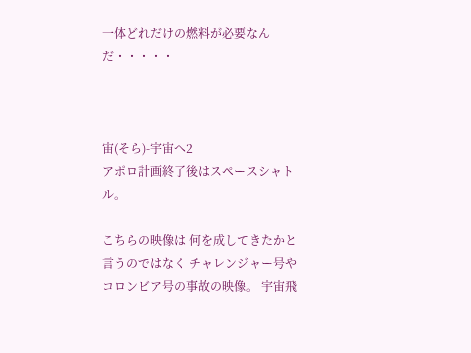一体どれだけの燃料が必要なんだ・・・・・



宙(そら)-宇宙へ2
アポロ計画終了後はスペースシャトル。

こちらの映像は 何を成してきたかと言うのではなく チャレンジャー号やコロンビア号の事故の映像。 宇宙飛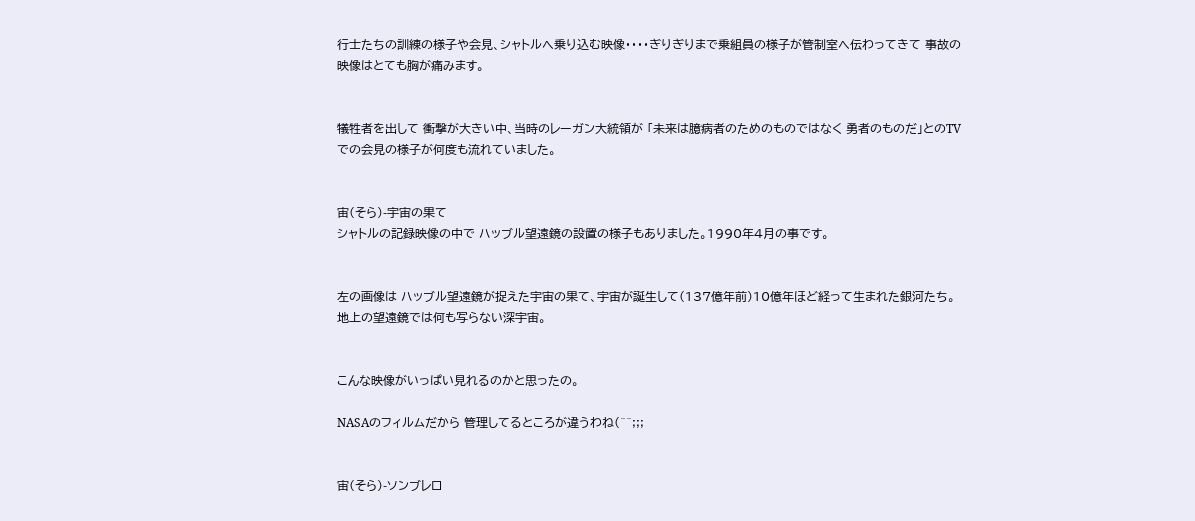行士たちの訓練の様子や会見、シャトルへ乗り込む映像・・・・ぎりぎりまで乗組員の様子が管制室へ伝わってきて 事故の映像はとても胸が痛みます。


犠牲者を出して 衝撃が大きい中、当時のレーガン大統領が 「未来は臆病者のためのものではなく 勇者のものだ」とのTVでの会見の様子が何度も流れていました。


宙(そら)-宇宙の果て
シャトルの記録映像の中で ハッブル望遠鏡の設置の様子もありました。1990年4月の事です。


左の画像は ハッブル望遠鏡が捉えた宇宙の果て、宇宙が誕生して(137億年前)10億年ほど経って生まれた銀河たち。地上の望遠鏡では何も写らない深宇宙。


こんな映像がいっぱい見れるのかと思ったの。

NASAのフィルムだから 管理してるところが違うわね(^^;;;


宙(そら)-ソンブレロ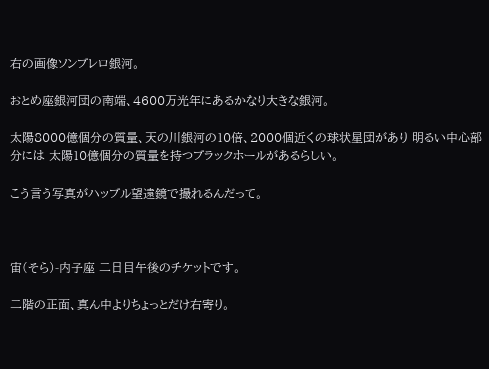右の画像ソンブレロ銀河。

おとめ座銀河団の南端、4600万光年にあるかなり大きな銀河。

太陽8000億個分の質量、天の川銀河の10倍、2000個近くの球状星団があり 明るい中心部分には 太陽10億個分の質量を持つブラックホールがあるらしい。

こう言う写真がハッブル望遠鏡で撮れるんだって。



宙(そら)-内子座 二日目午後のチケットです。

二階の正面、真ん中よりちょっとだけ右寄り。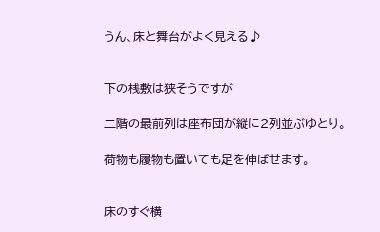うん、床と舞台がよく見える♪


下の桟敷は狭そうですが

二階の最前列は座布団が縦に2列並ぶゆとり。

荷物も履物も置いても足を伸ばせます。


床のすぐ横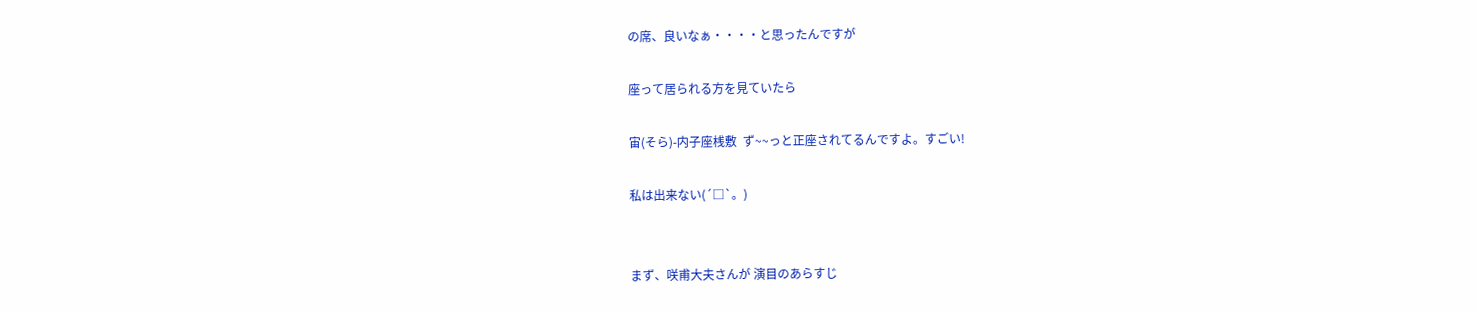の席、良いなぁ・・・・と思ったんですが

座って居られる方を見ていたら

宙(そら)-内子座桟敷  ず~~っと正座されてるんですよ。すごい!

私は出来ない(´□`。)


まず、咲甫大夫さんが 演目のあらすじ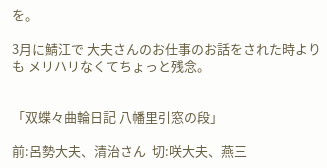を。

3月に鯖江で 大夫さんのお仕事のお話をされた時よりも メリハリなくてちょっと残念。


「双蝶々曲輪日記 八幡里引窓の段」

前:呂勢大夫、清治さん  切:咲大夫、燕三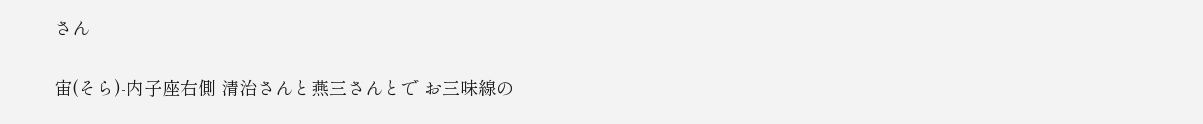さん


宙(そら)-内子座右側 清治さんと燕三さんとで お三味線の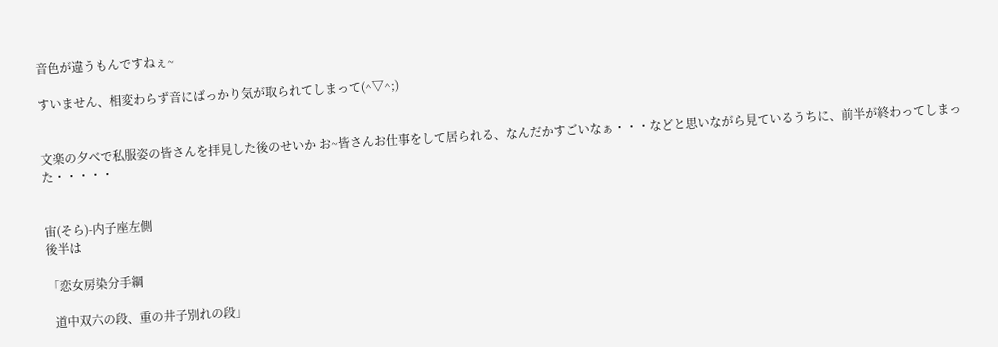音色が違うもんですねぇ~

すいません、相変わらず音にばっかり気が取られてしまって(^▽^;)


文楽の夕べで私服姿の皆さんを拝見した後のせいか お~皆さんお仕事をして居られる、なんだかすごいなぁ・・・などと思いながら見ているうちに、前半が終わってしまった・・・・・


宙(そら)-内子座左側
後半は

「恋女房染分手綱

  道中双六の段、重の井子別れの段」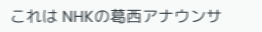これは NHKの葛西アナウンサ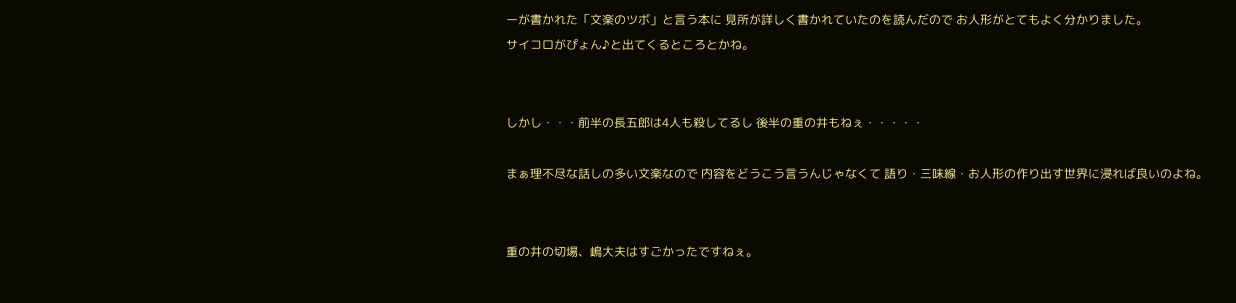ーが書かれた「文楽のツボ」と言う本に 見所が詳しく書かれていたのを読んだので お人形がとてもよく分かりました。
サイコロがぴょん♪と出てくるところとかね。


しかし・・・前半の長五郎は4人も殺してるし 後半の重の井もねぇ・・・・・

まぁ理不尽な話しの多い文楽なので 内容をどうこう言うんじゃなくて 語り・三味線・お人形の作り出す世界に浸れば良いのよね。


重の井の切場、嶋大夫はすごかったですねぇ。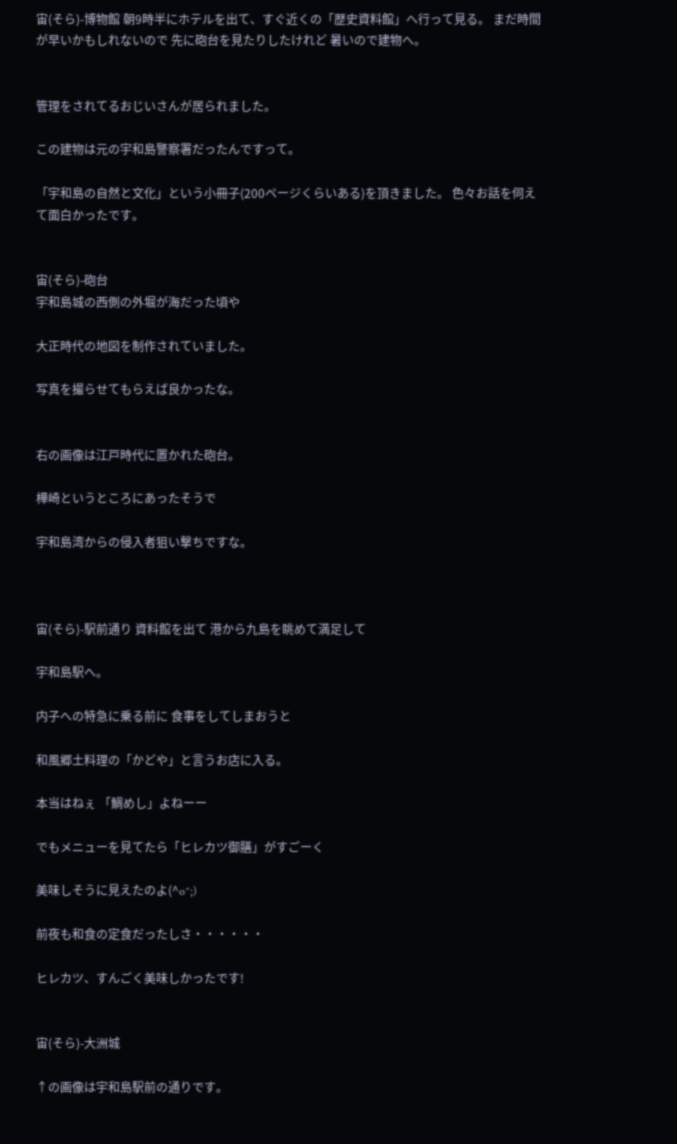宙(そら)-博物館 朝9時半にホテルを出て、すぐ近くの「歴史資料館」へ行って見る。 まだ時間が早いかもしれないので 先に砲台を見たりしたけれど 暑いので建物へ。


管理をされてるおじいさんが居られました。

この建物は元の宇和島警察署だったんですって。

「宇和島の自然と文化」という小冊子(200ページくらいある)を頂きました。 色々お話を伺えて面白かったです。


宙(そら)-砲台
宇和島城の西側の外堀が海だった頃や

大正時代の地図を制作されていました。

写真を撮らせてもらえば良かったな。


右の画像は江戸時代に置かれた砲台。

樺崎というところにあったそうで

宇和島湾からの侵入者狙い撃ちですな。



宙(そら)-駅前通り 資料館を出て 港から九島を眺めて満足して

宇和島駅へ。

内子への特急に乗る前に 食事をしてしまおうと

和風郷土料理の「かどや」と言うお店に入る。

本当はねぇ 「鯛めし」よねーー

でもメニューを見てたら「ヒレカツ御膳」がすごーく

美味しそうに見えたのよ(^o^;)

前夜も和食の定食だったしさ・・・・・・

ヒレカツ、すんごく美味しかったです!


宙(そら)-大洲城

↑の画像は宇和島駅前の通りです。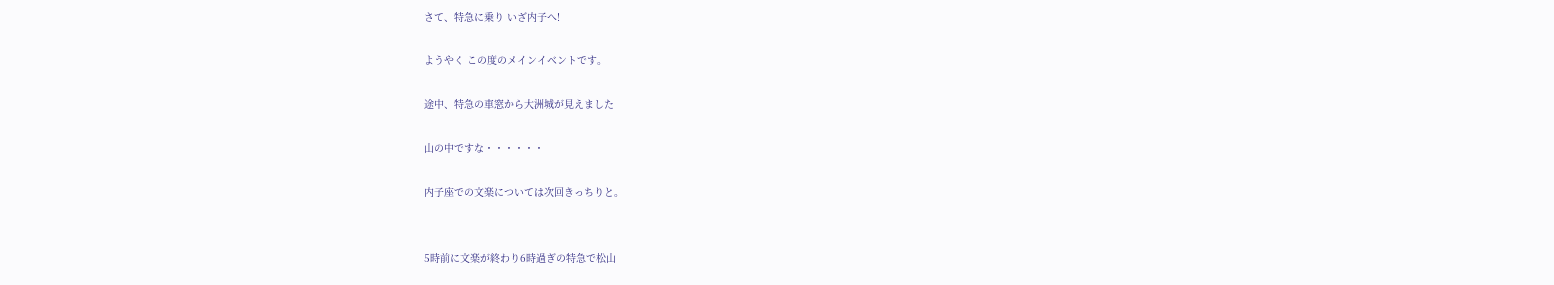さて、特急に乗り いざ内子へ!

ようやく この度のメインイベントです。

途中、特急の車窓から大洲城が見えました

山の中ですな・・・・・・

内子座での文楽については次回きっちりと。


5時前に文楽が終わり6時過ぎの特急で松山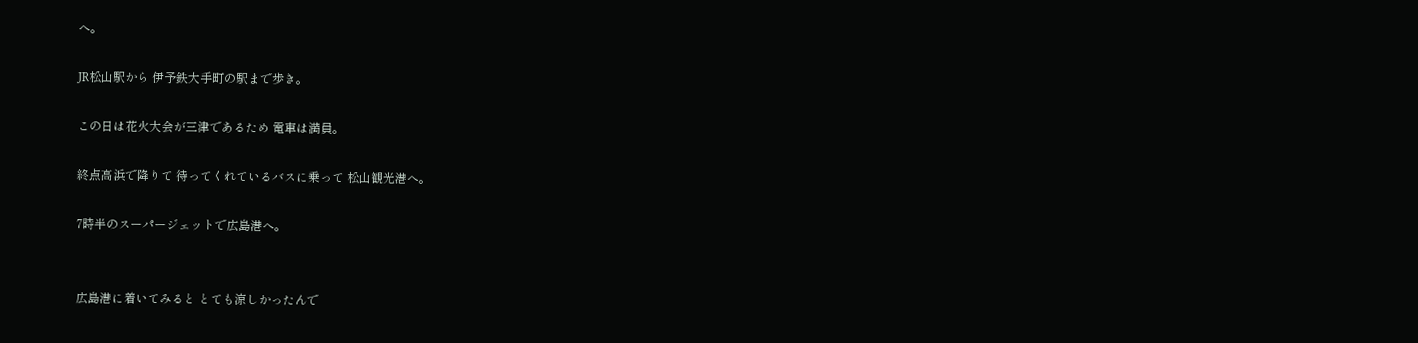へ。

JR松山駅から 伊予鉄大手町の駅まで歩き。

この日は花火大会が三津であるため 電車は満員。

終点高浜で降りて 待ってくれているバスに乗って 松山観光港へ。

7時半のスーパージェットで広島港へ。


広島港に着いてみると とても涼しかったんで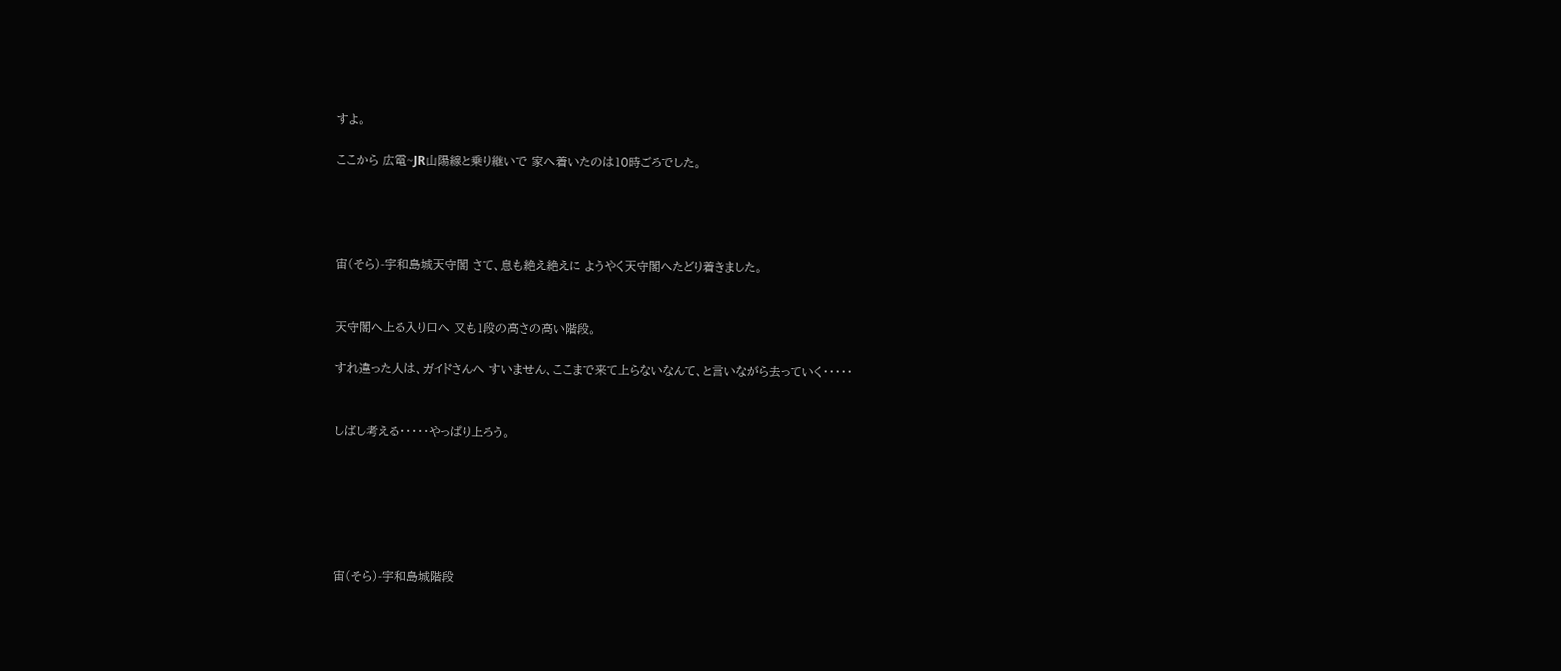すよ。

ここから 広電~JR山陽線と乗り継いで 家へ着いたのは10時ごろでした。




宙(そら)-宇和島城天守閣 さて、息も絶え絶えに ようやく天守閣へたどり着きました。


天守閣へ上る入り口へ 又も1段の高さの高い階段。

すれ違った人は、ガイドさんへ すいません、ここまで来て上らないなんて、と言いながら去っていく・・・・・


しばし考える・・・・・やっぱり上ろう。






宙(そら)-宇和島城階段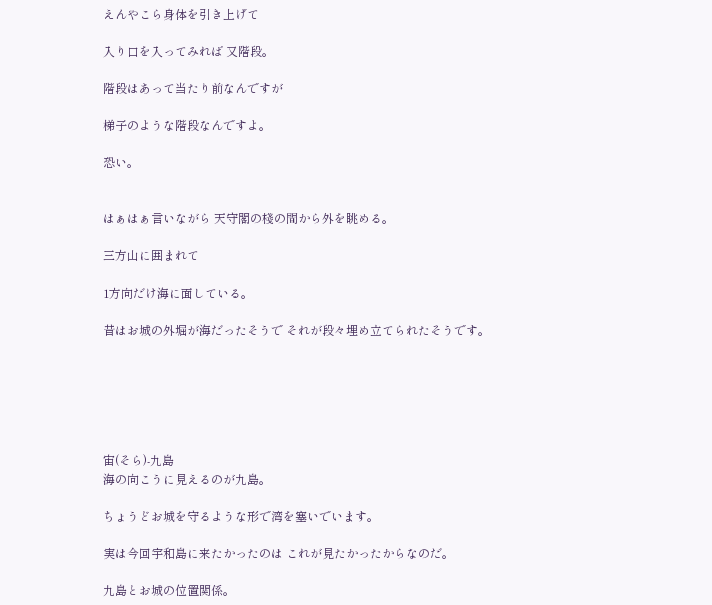えんやこら身体を引き上げて

入り口を入ってみれば 又階段。

階段はあって当たり前なんですが

梯子のような階段なんですよ。

恐い。


はぁはぁ言いながら 天守閣の棧の間から外を眺める。

三方山に囲まれて

1方向だけ海に面している。

昔はお城の外堀が海だったそうで それが段々埋め立てられたそうです。






宙(そら)-九島
海の向こうに見えるのが九島。

ちょうどお城を守るような形で湾を塞いでいます。

実は今回宇和島に来たかったのは これが見たかったからなのだ。

九島とお城の位置関係。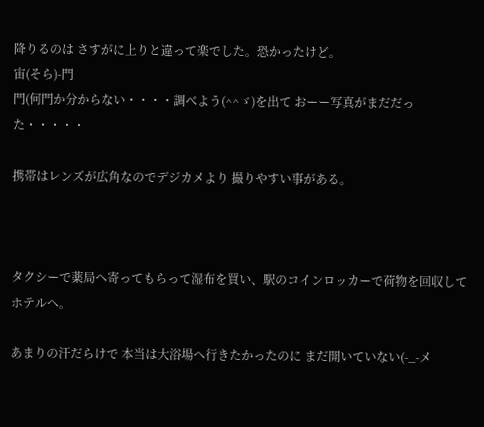降りるのは さすがに上りと違って楽でした。恐かったけど。
宙(そら)-門
門(何門か分からない・・・・調べよう(^^ゞ)を出て おーー写真がまだだった・・・・・

携帯はレンズが広角なのでデジカメより 撮りやすい事がある。



タクシーで薬局へ寄ってもらって湿布を買い、駅のコインロッカーで荷物を回収して ホテルへ。

あまりの汗だらけで 本当は大浴場へ行きたかったのに まだ開いていない(-_-メ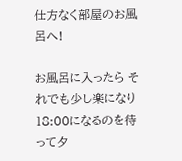仕方なく部屋のお風呂へ!

お風呂に入ったら それでも少し楽になり 18:00になるのを待って夕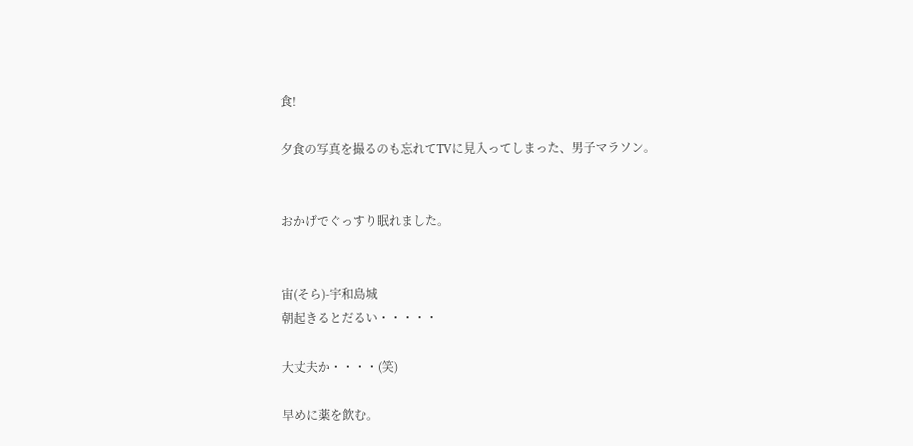食!

夕食の写真を撮るのも忘れてTVに見入ってしまった、男子マラソン。


おかげでぐっすり眠れました。


宙(そら)-宇和島城
朝起きるとだるい・・・・・

大丈夫か・・・・(笑)

早めに薬を飲む。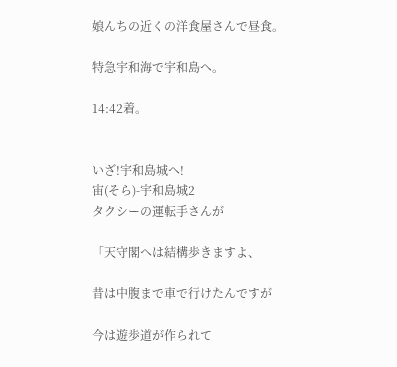娘んちの近くの洋食屋さんで昼食。

特急宇和海で宇和島へ。

14:42着。


いざ!宇和島城へ!
宙(そら)-宇和島城2
タクシーの運転手さんが

「天守閣へは結構歩きますよ、

昔は中腹まで車で行けたんですが

今は遊歩道が作られて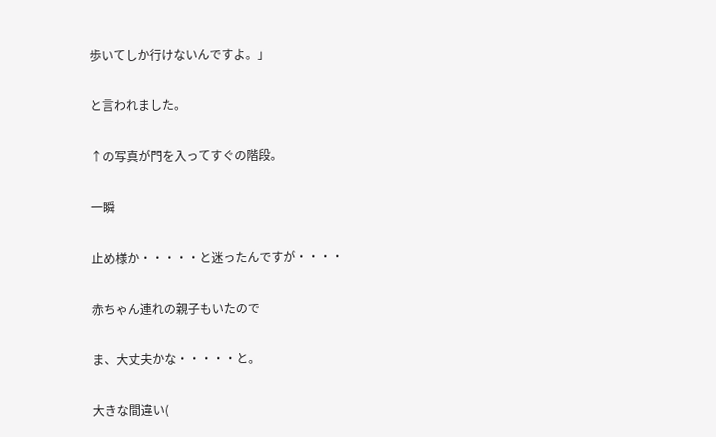歩いてしか行けないんですよ。」

と言われました。

↑の写真が門を入ってすぐの階段。

一瞬

止め様か・・・・・と迷ったんですが・・・・

赤ちゃん連れの親子もいたので

ま、大丈夫かな・・・・・と。

大きな間違い(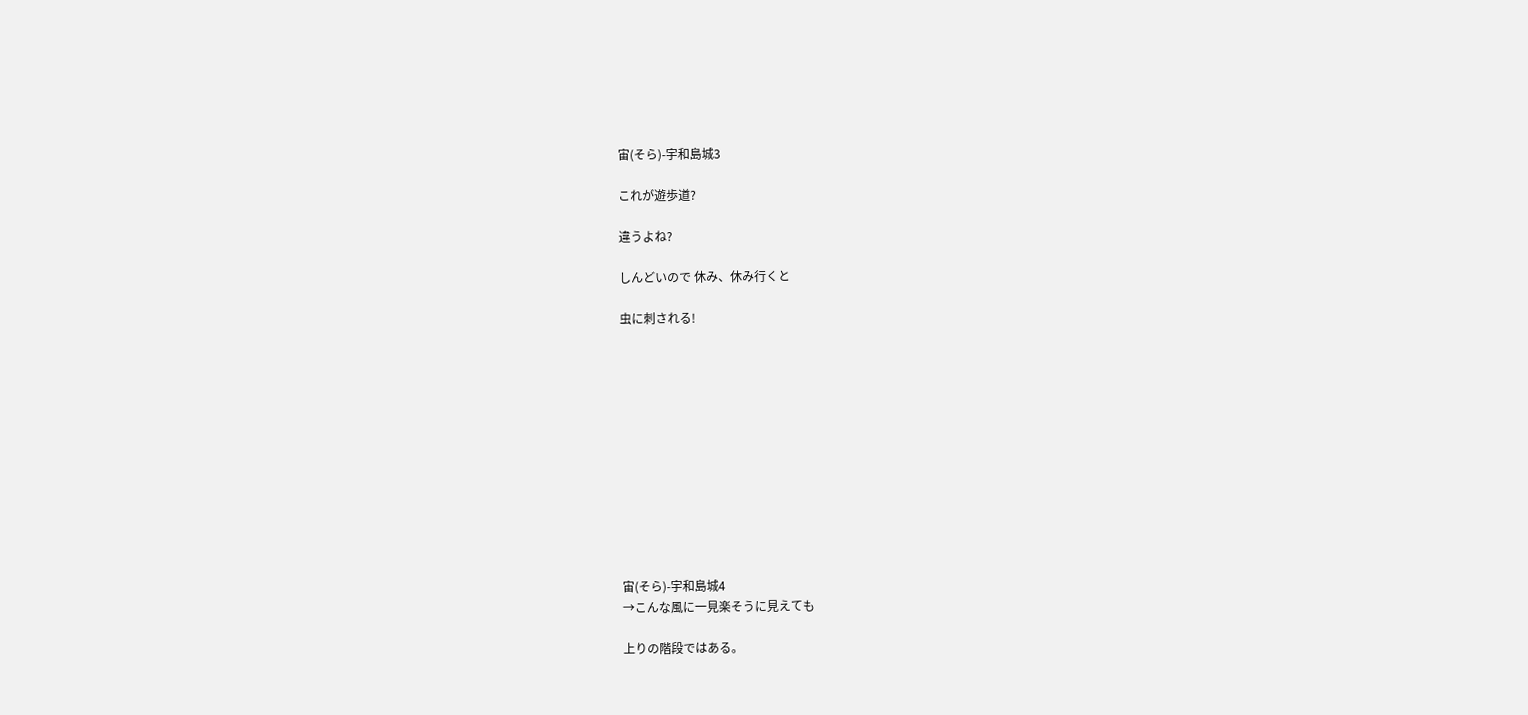宙(そら)-宇和島城3

これが遊歩道?

違うよね?

しんどいので 休み、休み行くと

虫に刺される!












宙(そら)-宇和島城4
→こんな風に一見楽そうに見えても

上りの階段ではある。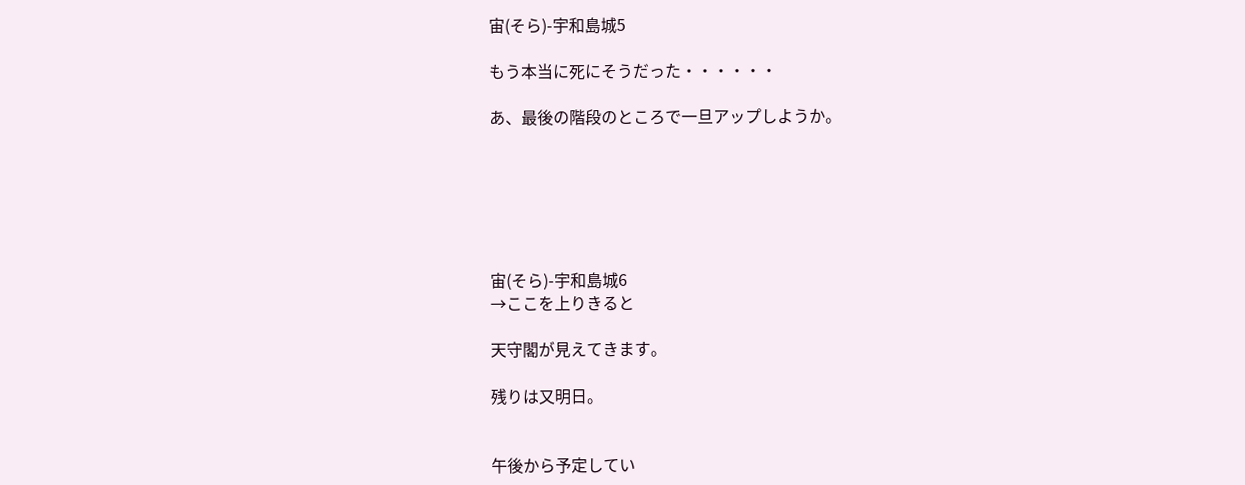宙(そら)-宇和島城5

もう本当に死にそうだった・・・・・・

あ、最後の階段のところで一旦アップしようか。






宙(そら)-宇和島城6
→ここを上りきると

天守閣が見えてきます。

残りは又明日。


午後から予定してい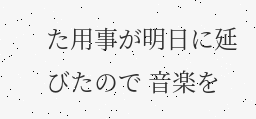た用事が明日に延びたので 音楽を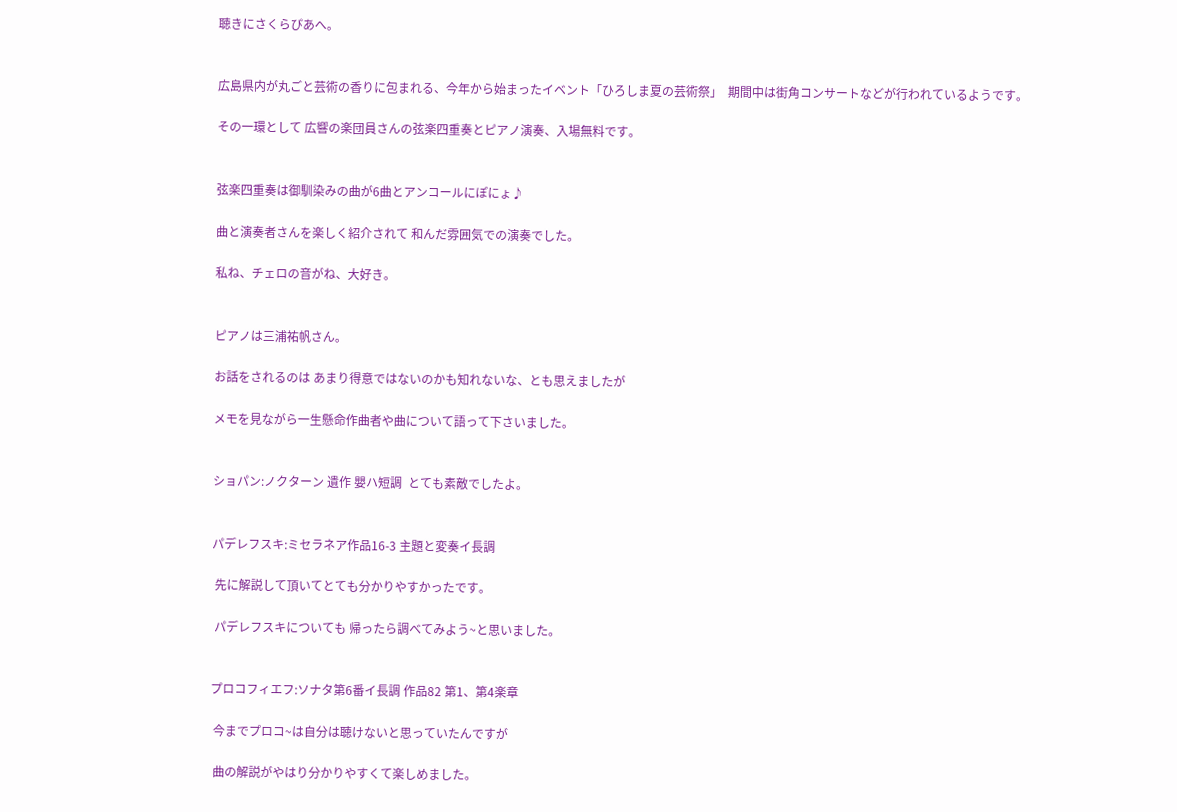聴きにさくらぴあへ。


広島県内が丸ごと芸術の香りに包まれる、今年から始まったイベント「ひろしま夏の芸術祭」  期間中は街角コンサートなどが行われているようです。

その一環として 広響の楽団員さんの弦楽四重奏とピアノ演奏、入場無料です。


弦楽四重奏は御馴染みの曲が6曲とアンコールにぽにょ♪

曲と演奏者さんを楽しく紹介されて 和んだ雰囲気での演奏でした。

私ね、チェロの音がね、大好き。


ピアノは三浦祐帆さん。

お話をされるのは あまり得意ではないのかも知れないな、とも思えましたが

メモを見ながら一生懸命作曲者や曲について語って下さいました。


ショパン:ノクターン 遺作 嬰ハ短調  とても素敵でしたよ。


パデレフスキ:ミセラネア作品16-3 主題と変奏イ長調

 先に解説して頂いてとても分かりやすかったです。

 パデレフスキについても 帰ったら調べてみよう~と思いました。


プロコフィエフ:ソナタ第6番イ長調 作品82 第1、第4楽章

 今までプロコ~は自分は聴けないと思っていたんですが

 曲の解説がやはり分かりやすくて楽しめました。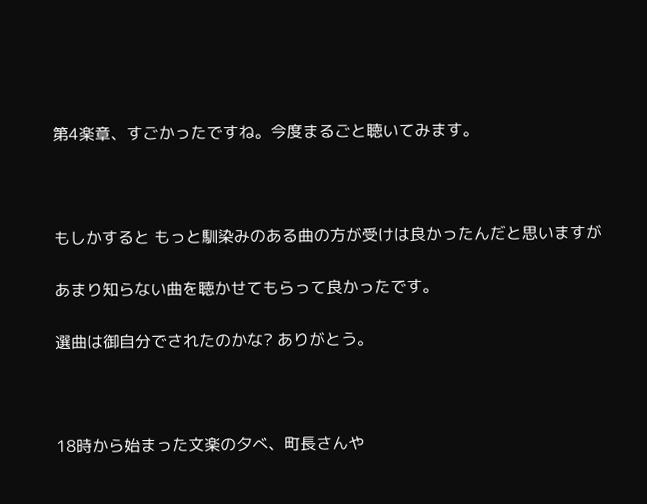第4楽章、すごかったですね。今度まるごと聴いてみます。



もしかすると もっと馴染みのある曲の方が受けは良かったんだと思いますが

あまり知らない曲を聴かせてもらって良かったです。

選曲は御自分でされたのかな? ありがとう。



18時から始まった文楽の夕べ、町長さんや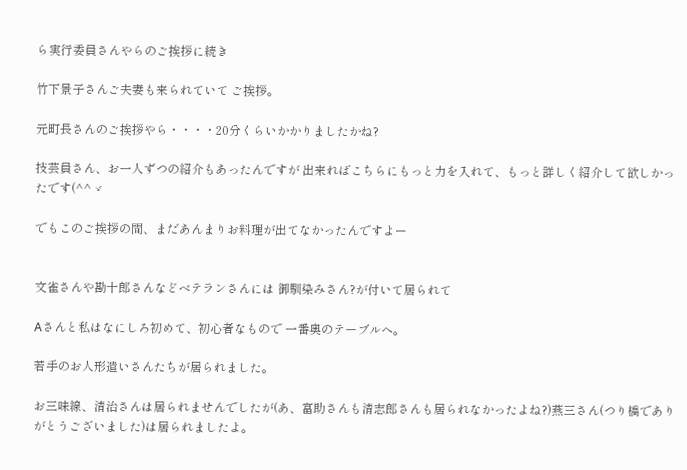ら実行委員さんやらのご挨拶に続き

竹下景子さんご夫妻も来られていて ご挨拶。

元町長さんのご挨拶やら・・・・20分くらいかかりましたかね?

技芸員さん、お一人ずつの紹介もあったんですが 出来ればこちらにもっと力を入れて、もっと詳しく紹介して欲しかったです(^^ゞ

でもこのご挨拶の間、まだあんまりお料理が出てなかったんですよー


文雀さんや勘十郎さんなどベテランさんには 御馴染みさん?が付いて居られて

Aさんと私はなにしろ初めて、初心者なもので 一番奥のテーブルへ。

若手のお人形遣いさんたちが居られました。

お三味線、清治さんは居られませんでしたが(あ、富助さんも清志郎さんも居られなかったよね?)燕三さん(つり橋でありがとうございました)は居られましたよ。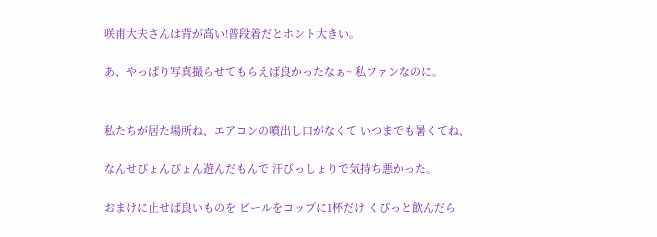咲甫大夫さんは背が高い!普段着だとホント大きい。

あ、やっぱり写真撮らせてもらえば良かったなぁ~ 私ファンなのに。


私たちが居た場所ね、エアコンの噴出し口がなくて いつまでも暑くてね、

なんせぴょんぴょん遊んだもんで 汗びっしょりで気持ち悪かった。

おまけに止せば良いものを ビールをコップに1杯だけ くぴっと飲んだら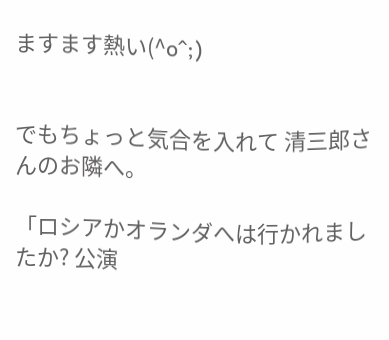ますます熱い(^o^;)


でもちょっと気合を入れて 清三郎さんのお隣へ。

「ロシアかオランダへは行かれましたか? 公演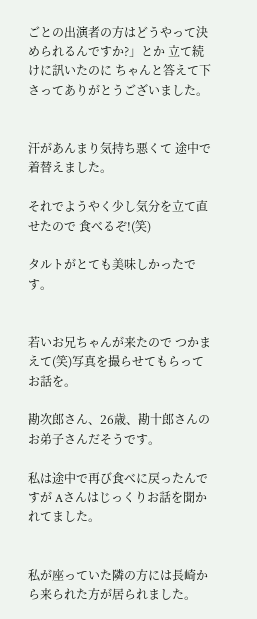ごとの出演者の方はどうやって決められるんですか?」とか 立て続けに訊いたのに ちゃんと答えて下さってありがとうございました。


汗があんまり気持ち悪くて 途中で着替えました。

それでようやく少し気分を立て直せたので 食べるぞ!(笑)

タルトがとても美味しかったです。


若いお兄ちゃんが来たので つかまえて(笑)写真を撮らせてもらって お話を。

勘次郎さん、26歳、勘十郎さんのお弟子さんだそうです。

私は途中で再び食べに戻ったんですが Aさんはじっくりお話を聞かれてました。


私が座っていた隣の方には長崎から来られた方が居られました。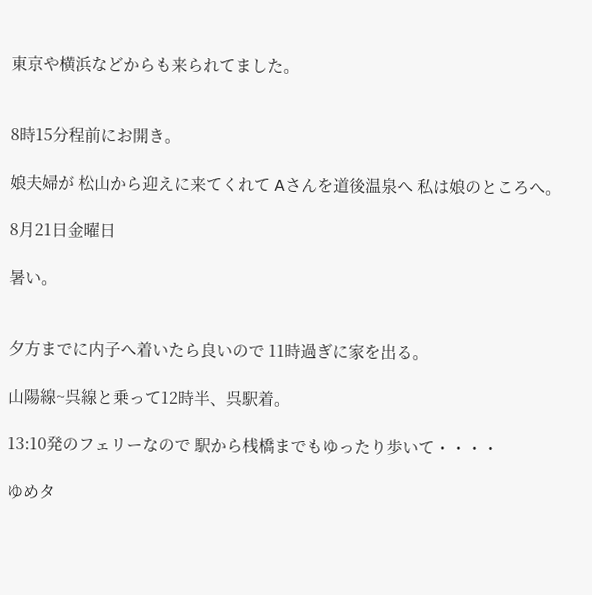東京や横浜などからも来られてました。


8時15分程前にお開き。

娘夫婦が 松山から迎えに来てくれて Aさんを道後温泉へ 私は娘のところへ。

8月21日金曜日

暑い。


夕方までに内子へ着いたら良いので 11時過ぎに家を出る。

山陽線~呉線と乗って12時半、呉駅着。

13:10発のフェリーなので 駅から桟橋までもゆったり歩いて・・・・

ゆめタ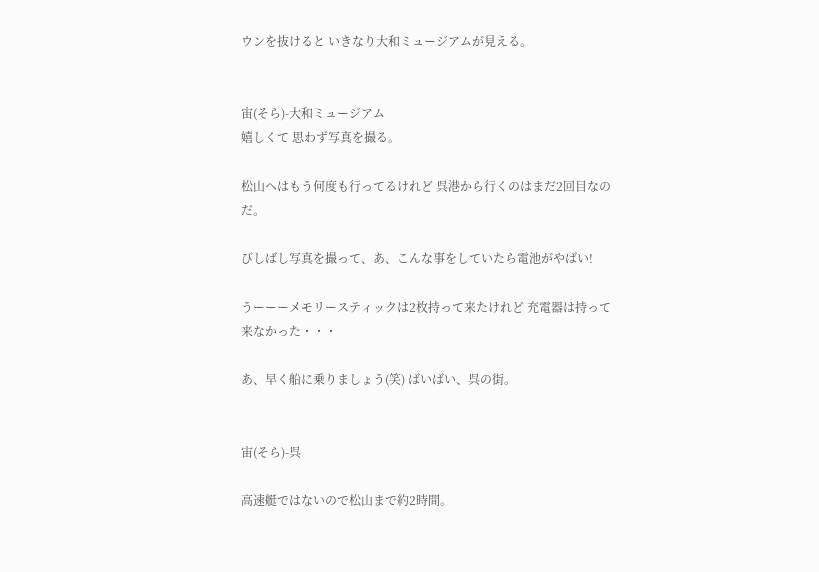ウンを抜けると いきなり大和ミュージアムが見える。


宙(そら)-大和ミュージアム
嬉しくて 思わず写真を撮る。

松山へはもう何度も行ってるけれど 呉港から行くのはまだ2回目なのだ。

びしばし写真を撮って、あ、こんな事をしていたら電池がやばい!

うーーーメモリースティックは2枚持って来たけれど 充電器は持って来なかった・・・

あ、早く船に乗りましょう(笑) ばいばい、呉の街。


宙(そら)-呉

高速艇ではないので松山まで約2時間。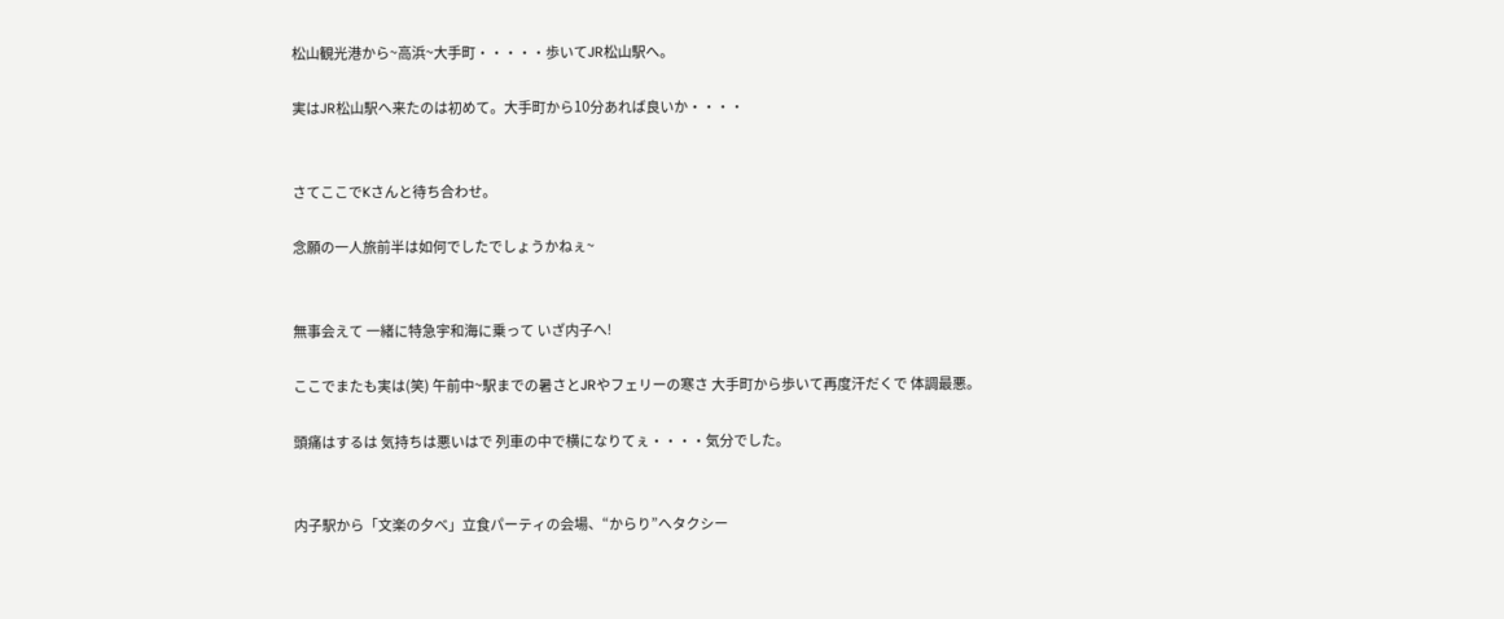松山観光港から~高浜~大手町・・・・・歩いてJR松山駅へ。

実はJR松山駅へ来たのは初めて。大手町から10分あれば良いか・・・・


さてここでKさんと待ち合わせ。

念願の一人旅前半は如何でしたでしょうかねぇ~


無事会えて 一緒に特急宇和海に乗って いざ内子へ!

ここでまたも実は(笑) 午前中~駅までの暑さとJRやフェリーの寒さ 大手町から歩いて再度汗だくで 体調最悪。

頭痛はするは 気持ちは悪いはで 列車の中で横になりてぇ・・・・気分でした。


内子駅から「文楽の夕べ」立食パーティの会場、“からり”へタクシー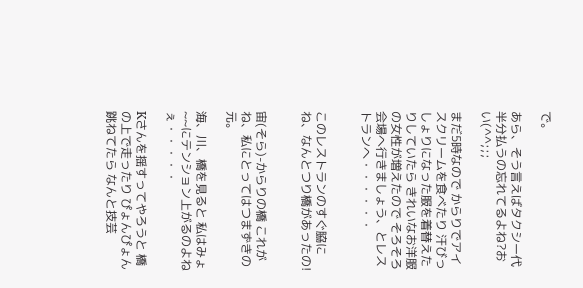で。

あら、そう言えばタクシー代半分払うの忘れてるよね?おい(^^;;;

まだ5時なので からりでアイスクリームを食べたり 汗びっしょりになった服を着替えたりしていたら きれいなお洋服の女性が増えたので そろそろ会場へ行きましょう、とレストランへ・・・・・・


このレストランのすぐ脇にね、なんとつり橋があったの!


宙(そら)-からりの橋 これがね、私にとってはつまずきの元。

海、川、橋を見ると 私はみょ~~にテンション上がるのよねぇ・・・・・

Kさんを揺すってやろうと 橋の上で走ったり ぴょんぴょん跳ねてたら なんと技芸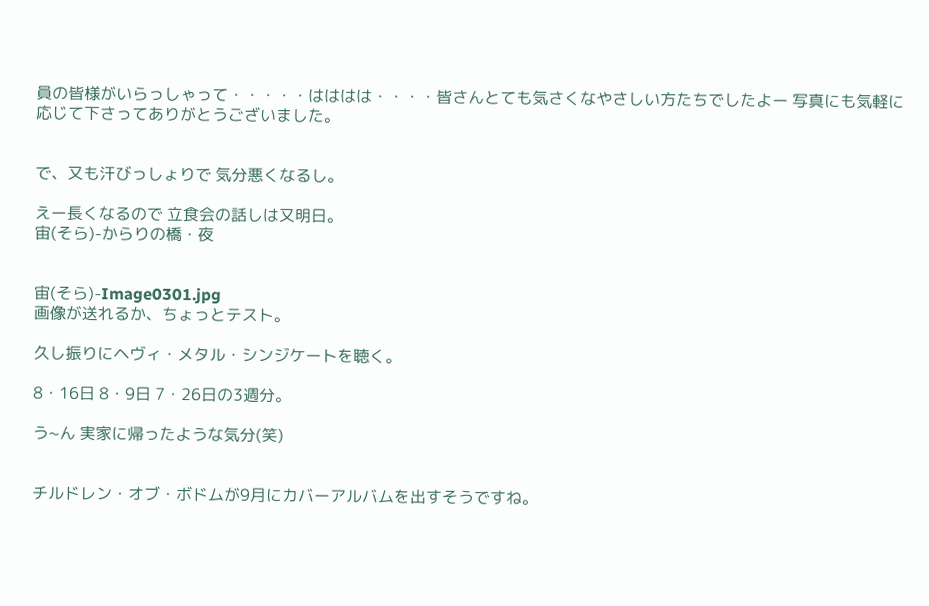員の皆様がいらっしゃって・・・・・はははは・・・・皆さんとても気さくなやさしい方たちでしたよー 写真にも気軽に応じて下さってありがとうございました。


で、又も汗びっしょりで 気分悪くなるし。

えー長くなるので 立食会の話しは又明日。
宙(そら)-からりの橋・夜


宙(そら)-Image0301.jpg
画像が送れるか、ちょっとテスト。

久し振りにヘヴィ・メタル・シンジケートを聴く。

8・16日 8・9日 7・26日の3週分。

う~ん 実家に帰ったような気分(笑)


チルドレン・オブ・ボドムが9月にカバーアルバムを出すそうですね。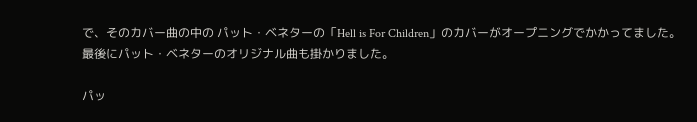で、そのカバー曲の中の パット・ベネターの「Hell is For Children」のカバーがオープニングでかかってました。 最後にパット・ベネターのオリジナル曲も掛かりました。

パッ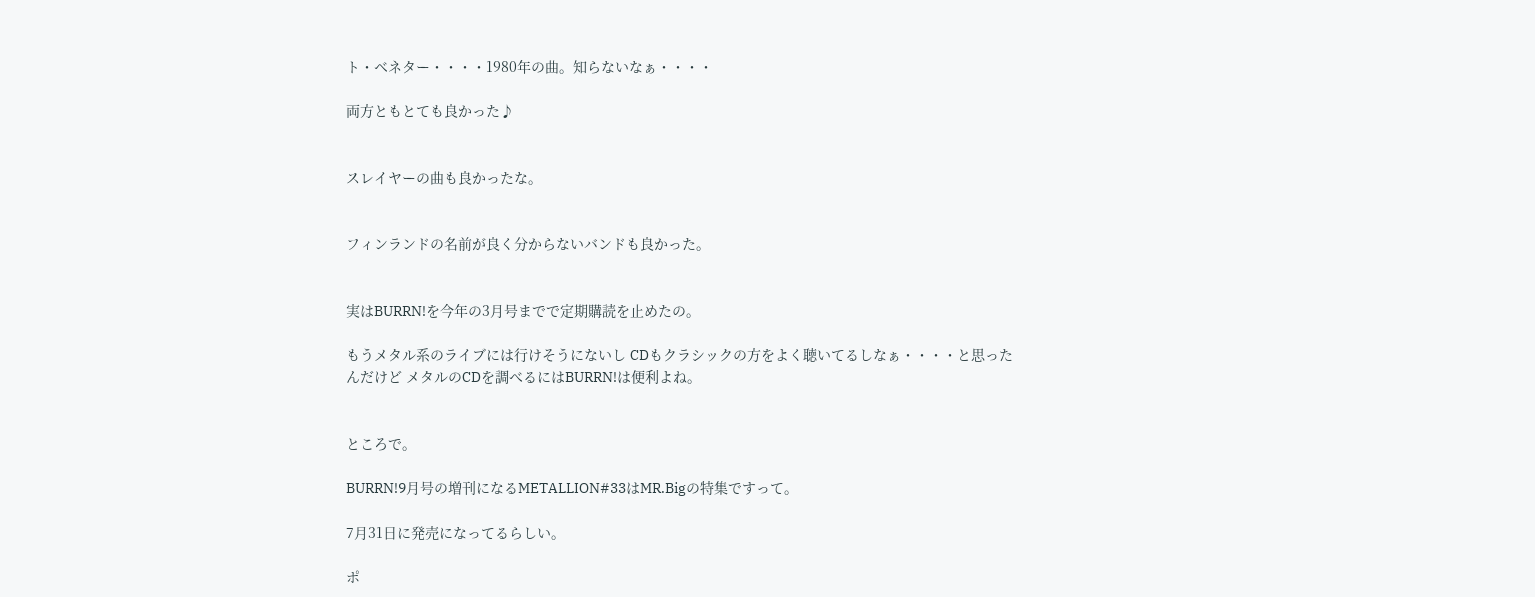ト・ベネター・・・・1980年の曲。知らないなぁ・・・・

両方ともとても良かった♪


スレイヤーの曲も良かったな。


フィンランドの名前が良く分からないバンドも良かった。


実はBURRN!を今年の3月号までで定期購読を止めたの。

もうメタル系のライブには行けそうにないし CDもクラシックの方をよく聴いてるしなぁ・・・・と思ったんだけど メタルのCDを調べるにはBURRN!は便利よね。


ところで。

BURRN!9月号の増刊になるMETALLION#33はMR.Bigの特集ですって。

7月31日に発売になってるらしい。

ポ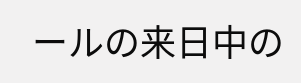ールの来日中の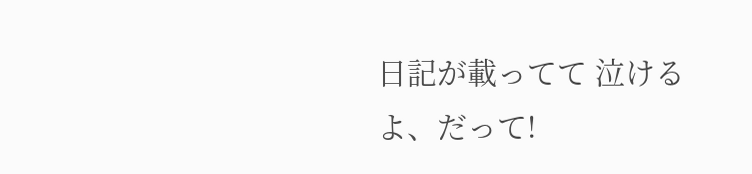日記が載ってて 泣けるよ、だって!